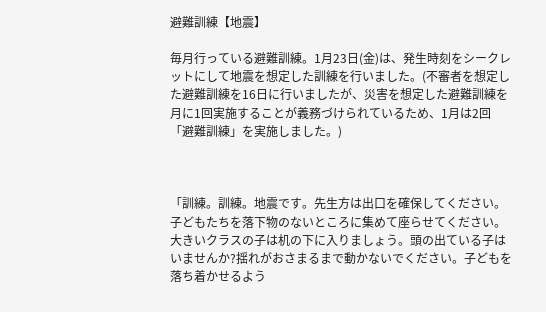避難訓練【地震】

毎月行っている避難訓練。1月23日(金)は、発生時刻をシークレットにして地震を想定した訓練を行いました。(不審者を想定した避難訓練を16日に行いましたが、災害を想定した避難訓練を月に1回実施することが義務づけられているため、1月は2回「避難訓練」を実施しました。)



「訓練。訓練。地震です。先生方は出口を確保してください。子どもたちを落下物のないところに集めて座らせてください。大きいクラスの子は机の下に入りましょう。頭の出ている子はいませんか?揺れがおさまるまで動かないでください。子どもを落ち着かせるよう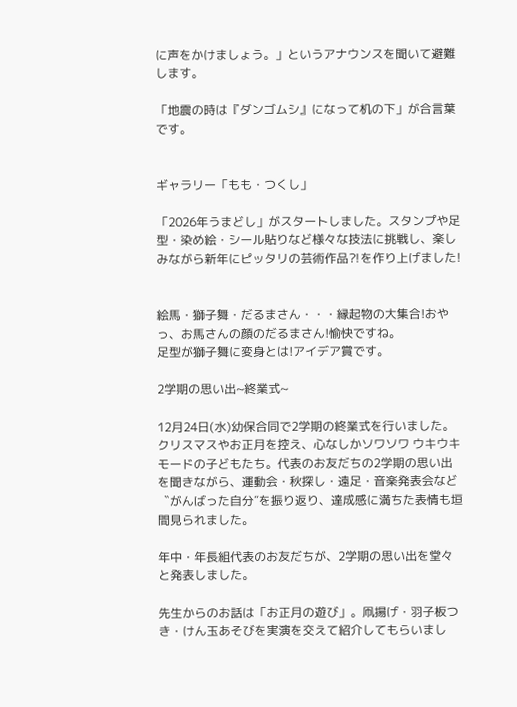に声をかけましょう。」というアナウンスを聞いて避難します。

「地震の時は『ダンゴムシ』になって机の下」が合言葉です。


ギャラリー「もも・つくし」

「2026年うまどし」がスタートしました。スタンプや足型・染め絵・シール貼りなど様々な技法に挑戦し、楽しみながら新年にピッタリの芸術作品⁈を作り上げました!


絵馬・獅子舞・だるまさん・・・縁起物の大集合!おやっ、お馬さんの顔のだるまさん!愉快ですね。
足型が獅子舞に変身とは!アイデア賞です。

2学期の思い出~終業式~

12月24日(水)幼保合同で2学期の終業式を行いました。
クリスマスやお正月を控え、心なしかソワソワ ウキウキモードの子どもたち。代表のお友だちの2学期の思い出を聞きながら、運動会・秋探し・遠足・音楽発表会など〝がんばった自分″を振り返り、達成感に満ちた表情も垣間見られました。

年中・年長組代表のお友だちが、2学期の思い出を堂々と発表しました。

先生からのお話は「お正月の遊び」。凧揚げ・羽子板つき・けん玉あそびを実演を交えて紹介してもらいまし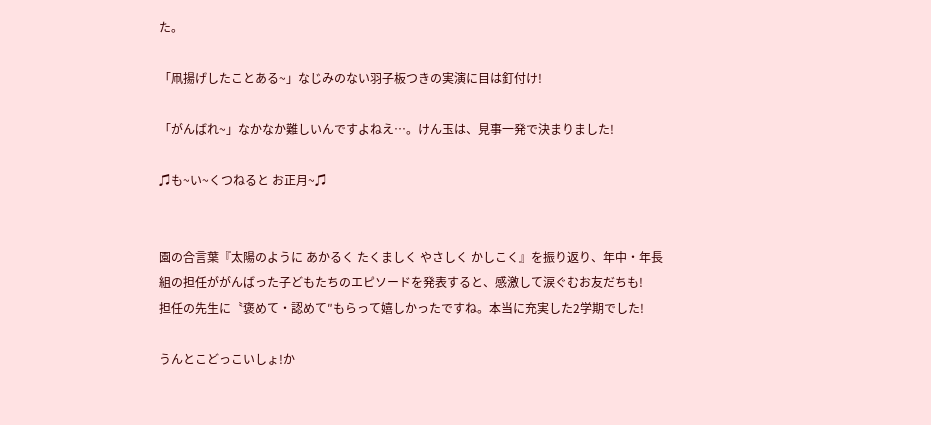た。

「凧揚げしたことある~」なじみのない羽子板つきの実演に目は釘付け!

「がんばれ~」なかなか難しいんですよねえ…。けん玉は、見事一発で決まりました!

♫も~い~くつねると お正月~♫


園の合言葉『太陽のように あかるく たくましく やさしく かしこく』を振り返り、年中・年長組の担任ががんばった子どもたちのエピソードを発表すると、感激して涙ぐむお友だちも!
担任の先生に〝褒めて・認めて″もらって嬉しかったですね。本当に充実した2学期でした!

うんとこどっこいしょ!か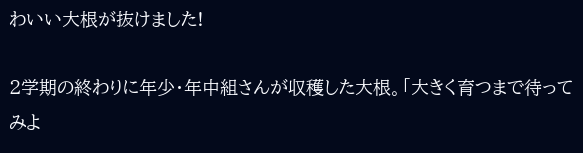わいい大根が抜けました!

2学期の終わりに年少・年中組さんが収穫した大根。「大きく育つまで待ってみよ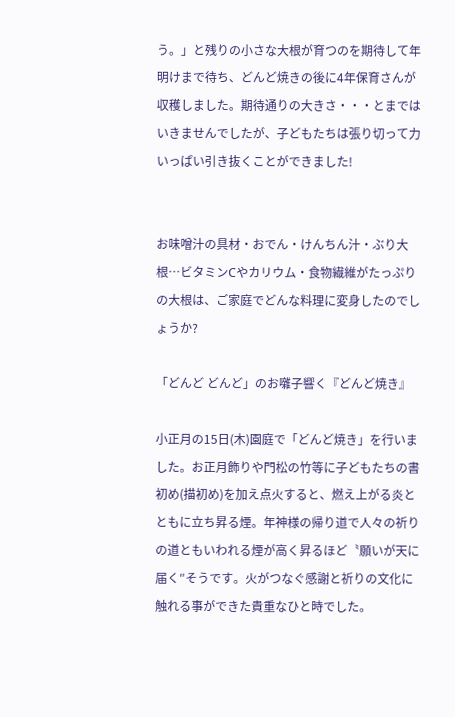う。」と残りの小さな大根が育つのを期待して年明けまで待ち、どんど焼きの後に4年保育さんが収穫しました。期待通りの大きさ・・・とまではいきませんでしたが、子どもたちは張り切って力いっぱい引き抜くことができました!


お味噌汁の具材・おでん・けんちん汁・ぶり大根…ビタミンCやカリウム・食物繊維がたっぷりの大根は、ご家庭でどんな料理に変身したのでしょうか?

「どんど どんど」のお囃子響く『どんど焼き』

小正月の15日(木)園庭で「どんど焼き」を行いました。お正月飾りや門松の竹等に子どもたちの書初め(描初め)を加え点火すると、燃え上がる炎とともに立ち昇る煙。年神様の帰り道で人々の祈りの道ともいわれる煙が高く昇るほど〝願いが天に届く″そうです。火がつなぐ感謝と祈りの文化に触れる事ができた貴重なひと時でした。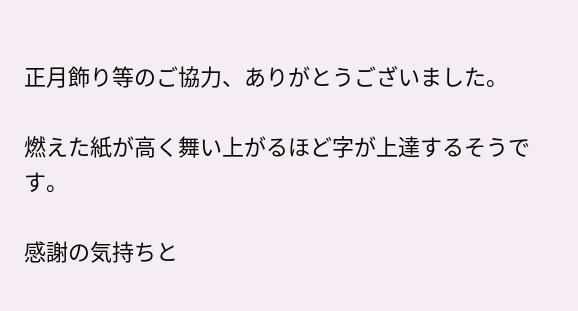正月飾り等のご協力、ありがとうございました。

燃えた紙が高く舞い上がるほど字が上達するそうです。

感謝の気持ちと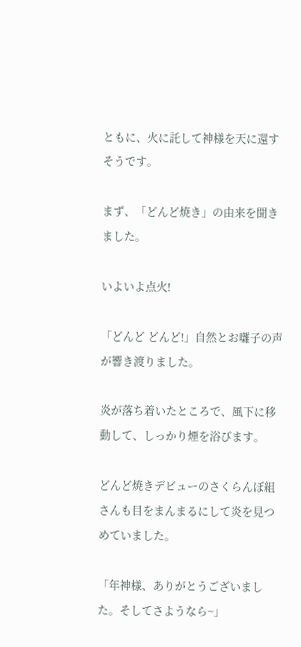ともに、火に託して神様を天に還すそうです。

まず、「どんど焼き」の由来を聞きました。

いよいよ点火!

「どんど どんど!」自然とお囃子の声が響き渡りました。

炎が落ち着いたところで、風下に移動して、しっかり煙を浴びます。

どんど焼きデビューのさくらんぼ組さんも目をまんまるにして炎を見つめていました。

「年神様、ありがとうございました。そしてさようなら~」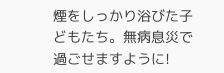煙をしっかり浴びた子どもたち。無病息災で過ごせますように!